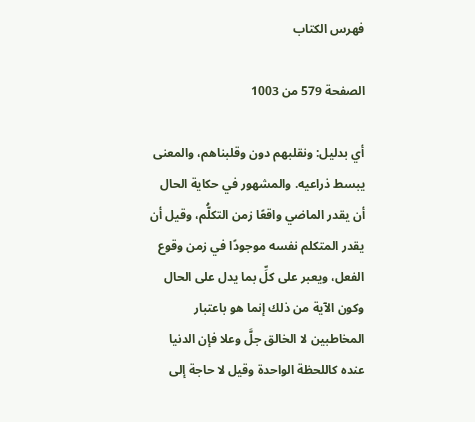فهرس الكتاب

الصفحة 579 من 1003

أي بدليل: ونقلبهم دون وقلبناهم، والمعنى يبسط ذراعيه. والمشهور في حكاية الحال أن يقدر الماضي واقعًا زمن التكلُّم، وقيل أن يقدر المتكلم نفسه موجودًا في زمن وقوع الفعل، ويعبر على كلِّ بما يدل على الحال وكون الآية من ذلك إنما هو باعتبار المخاطبين لا الخالق جلَّ وعلا فإن الدنيا عنده كاللحظة الواحدة وقيل لا حاجة إلى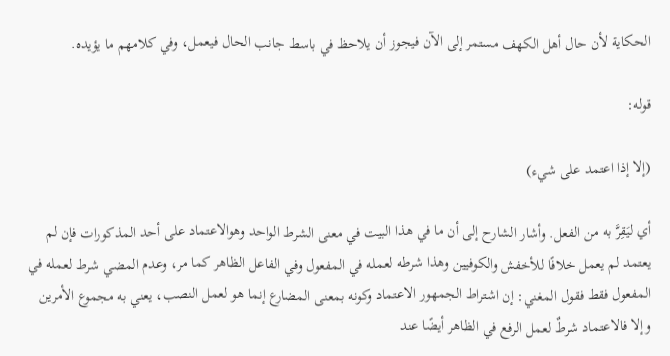الحكاية لأن حال أهل الكهف مستمر إلى الآن فيجوز أن يلاحظ في باسط جانب الحال فيعمل، وفي كلامهم ما يؤيده.

قوله:

(إلا إذا اعتمد على شيء)

أي ليَقِرَّ به من الفعل. وأشار الشارح إلى أن ما في هذا البيت في معنى الشرط الواحد وهوالاعتماد على أحد المذكورات فإن لم يعتمد لم يعمل خلافًا للأخفش والكوفيين وهذا شرطه لعمله في المفعول وفي الفاعل الظاهر كما مر، وعدم المضي شرط لعمله في المفعول فقط فقول المغني: إن اشتراط الجمهور الاعتماد وكونه بمعنى المضارع إنما هو لعمل النصب، يعني به مجموع الأمرين وإلا فالاعتماد شرطٌ لعمل الرفع في الظاهر أيضًا عند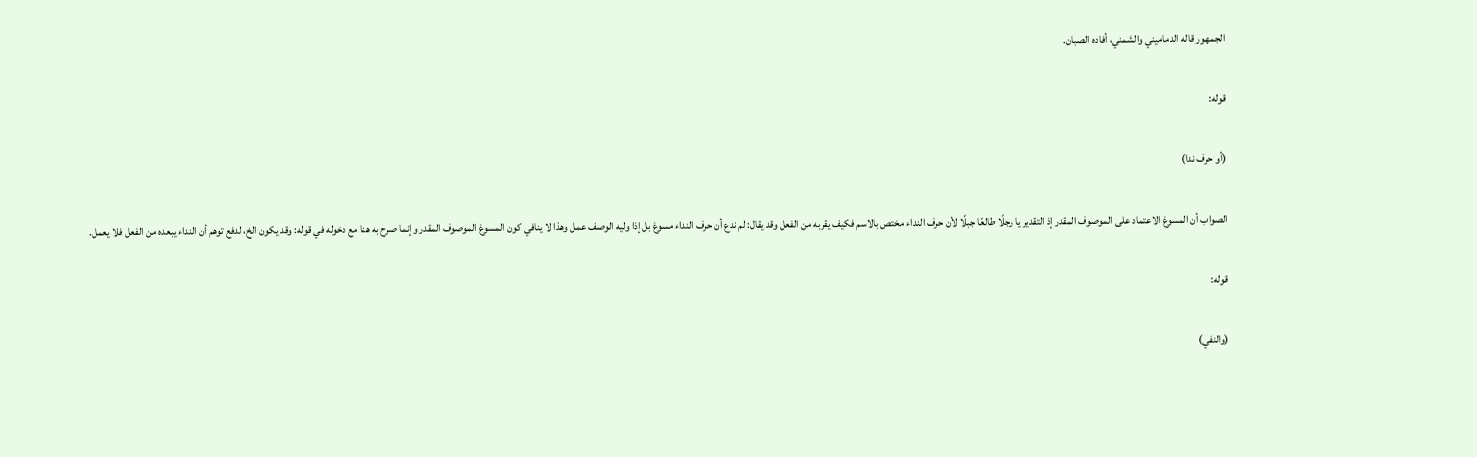الجمهور قاله الدماميني والشمني، أفاده الصبان.

قوله:

(أو حرف ندا)

الصواب أن المسوغ الاعتماد على الموصوف المقدر إذ التقدير يا رجلًا طالعًا جبلًا لأن حرف النداء مختص بالاسم فكيف يقربه من الفعل وقد يقال: لم ندع أن حرف النداء مسوغ بل إذا وليه الوصف عمل وهذا لا ينافي كون المسوغ الموصوف المقدر وإنما صرح به هنا مع دخوله في قوله: وقد يكون الخ، لدفع توهم أن النداء يبعده من الفعل فلا يعمل.

قوله:

(والنفي)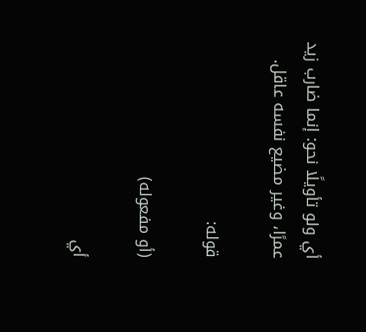أي ولو تأويلًا نحو: إنما ضارب زيد عمرًا، وغير مضيع نفسه عاقل.

قوله:

(أو مفعوله)

أي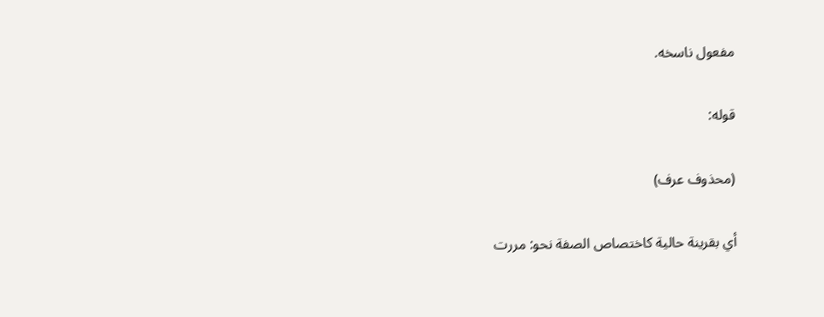مفعول ناسخه.

قوله:

(محذوف عرف)

أي بقرينة حالية كاختصاص الصفة نحو: مررت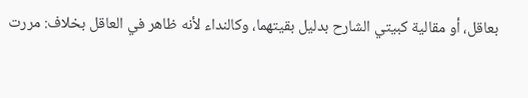بعاقل، أو مقالية كبيتي الشارح بدليل بقيتهما، وكالنداء لأنه ظاهر في العاقل بخلاف: مررت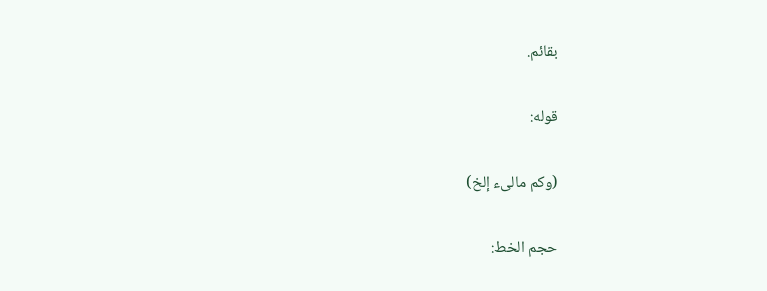بقائم.

قوله:

(وكم مالىء إلخ)

حجم الخط: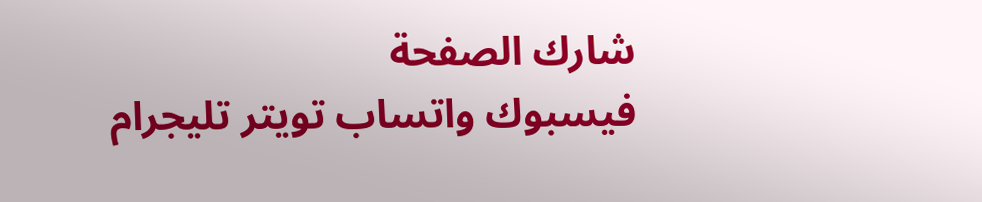شارك الصفحة
فيسبوك واتساب تويتر تليجرام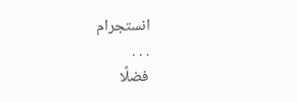انستجرام
. . .
فضلًا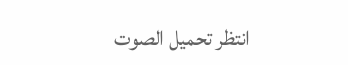انتظر تحميل الصوت